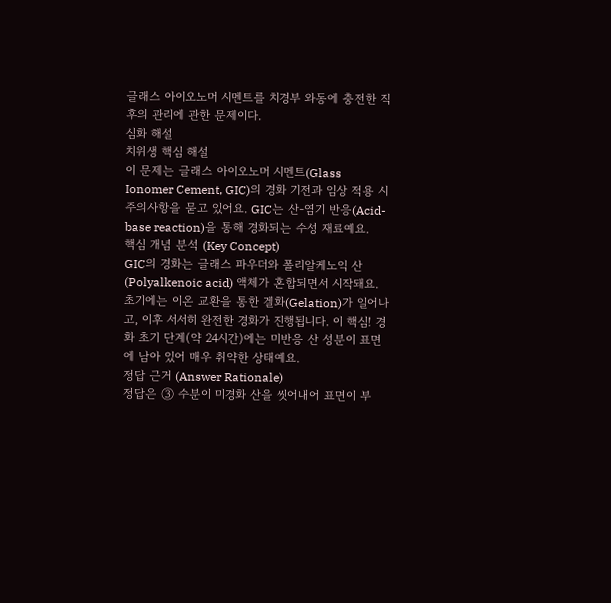글래스 아이오노머 시멘트를 치경부 와동에 충전한 직후의 관리에 관한 문제이다.
심화 해설
치위생 핵심 해설
이 문제는 글래스 아이오노머 시멘트(Glass Ionomer Cement, GIC)의 경화 기전과 임상 적용 시 주의사항을 묻고 있어요. GIC는 산-염기 반응(Acid-base reaction)을 통해 경화되는 수성 재료예요.
핵심 개념 분석 (Key Concept)
GIC의 경화는 글래스 파우더와 폴리알케노익 산(Polyalkenoic acid) 액체가 혼합되면서 시작돼요. 초기에는 이온 교환을 통한 겔화(Gelation)가 일어나고, 이후 서서히 완전한 경화가 진행됩니다. 이 핵심! 경화 초기 단계(약 24시간)에는 미반응 산 성분이 표면에 남아 있어 매우 취약한 상태예요.
정답 근거 (Answer Rationale)
정답은 ③ 수분이 미경화 산을 씻어내어 표면이 부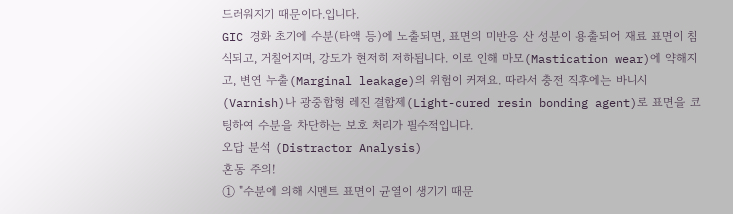드러워지기 때문이다.입니다.
GIC 경화 초기에 수분(타액 등)에 노출되면, 표면의 미반응 산 성분이 용출되어 재료 표면이 침식되고, 거칠어지며, 강도가 현저히 저하됩니다. 이로 인해 마모(Mastication wear)에 약해지고, 변연 누출(Marginal leakage)의 위험이 커져요. 따라서 충전 직후에는 바니시(Varnish)나 광중합형 레진 결합제(Light-cured resin bonding agent)로 표면을 코팅하여 수분을 차단하는 보호 처리가 필수적입니다.
오답 분석 (Distractor Analysis)
혼동 주의!
① "수분에 의해 시멘트 표면이 균열이 생기기 때문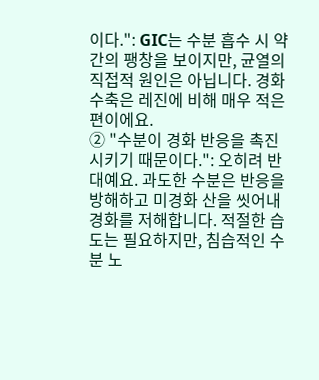이다.": GIC는 수분 흡수 시 약간의 팽창을 보이지만, 균열의 직접적 원인은 아닙니다. 경화 수축은 레진에 비해 매우 적은 편이에요.
② "수분이 경화 반응을 촉진시키기 때문이다.": 오히려 반대예요. 과도한 수분은 반응을 방해하고 미경화 산을 씻어내 경화를 저해합니다. 적절한 습도는 필요하지만, 침습적인 수분 노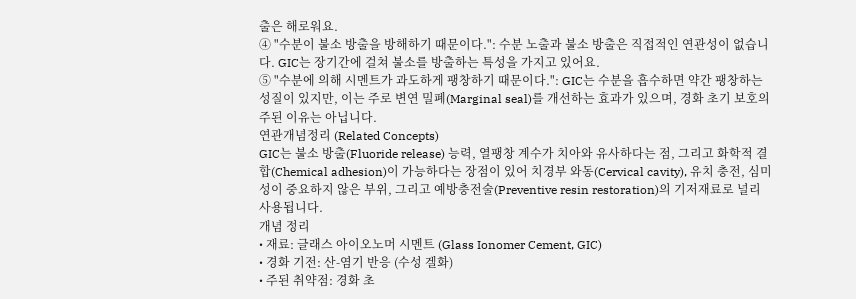출은 해로워요.
④ "수분이 불소 방출을 방해하기 때문이다.": 수분 노출과 불소 방출은 직접적인 연관성이 없습니다. GIC는 장기간에 걸쳐 불소를 방출하는 특성을 가지고 있어요.
⑤ "수분에 의해 시멘트가 과도하게 팽창하기 때문이다.": GIC는 수분을 흡수하면 약간 팽창하는 성질이 있지만, 이는 주로 변연 밀폐(Marginal seal)를 개선하는 효과가 있으며, 경화 초기 보호의 주된 이유는 아닙니다.
연관개념정리 (Related Concepts)
GIC는 불소 방출(Fluoride release) 능력, 열팽창 계수가 치아와 유사하다는 점, 그리고 화학적 결합(Chemical adhesion)이 가능하다는 장점이 있어 치경부 와동(Cervical cavity), 유치 충전, 심미성이 중요하지 않은 부위, 그리고 예방충전술(Preventive resin restoration)의 기저재료로 널리 사용됩니다.
개념 정리
• 재료: 글래스 아이오노머 시멘트 (Glass Ionomer Cement, GIC)
• 경화 기전: 산-염기 반응 (수성 겔화)
• 주된 취약점: 경화 초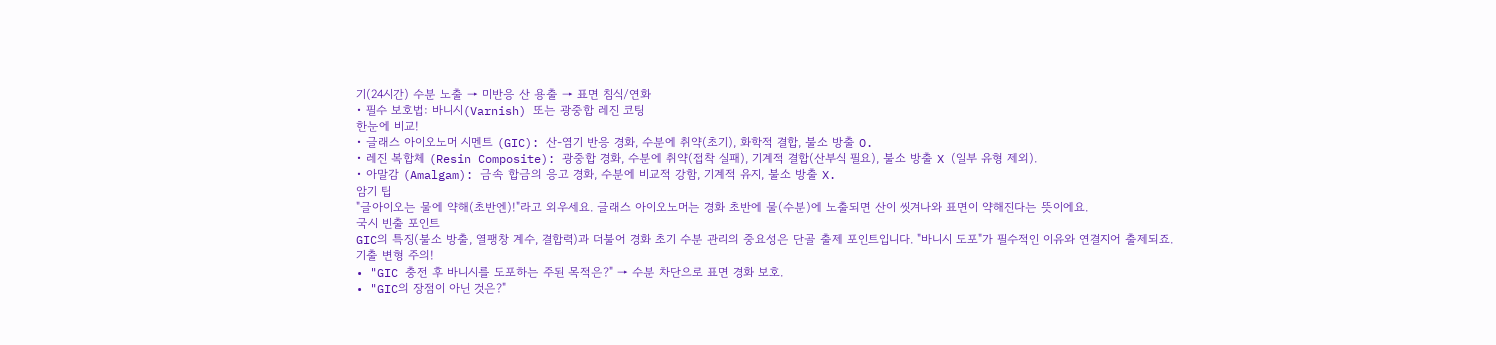기(24시간) 수분 노출 → 미반응 산 용출 → 표면 침식/연화
• 필수 보호법: 바니시(Varnish) 또는 광중합 레진 코팅
한눈에 비교!
• 글래스 아이오노머 시멘트 (GIC): 산-염기 반응 경화, 수분에 취약(초기), 화학적 결합, 불소 방출 O.
• 레진 복합체 (Resin Composite): 광중합 경화, 수분에 취약(접착 실패), 기계적 결합(산부식 필요), 불소 방출 X (일부 유형 제외).
• 아말감 (Amalgam): 금속 합금의 응고 경화, 수분에 비교적 강함, 기계적 유지, 불소 방출 X.
암기 팁
"글아이오는 물에 약해(초반엔)!"라고 외우세요. 글래스 아이오노머는 경화 초반에 물(수분)에 노출되면 산이 씻겨나와 표면이 약해진다는 뜻이에요.
국시 빈출 포인트
GIC의 특징(불소 방출, 열팽창 계수, 결합력)과 더불어 경화 초기 수분 관리의 중요성은 단골 출제 포인트입니다. "바니시 도포"가 필수적인 이유와 연결지어 출제되죠.
기출 변형 주의!
• "GIC 충전 후 바니시를 도포하는 주된 목적은?" → 수분 차단으로 표면 경화 보호.
• "GIC의 장점이 아닌 것은?"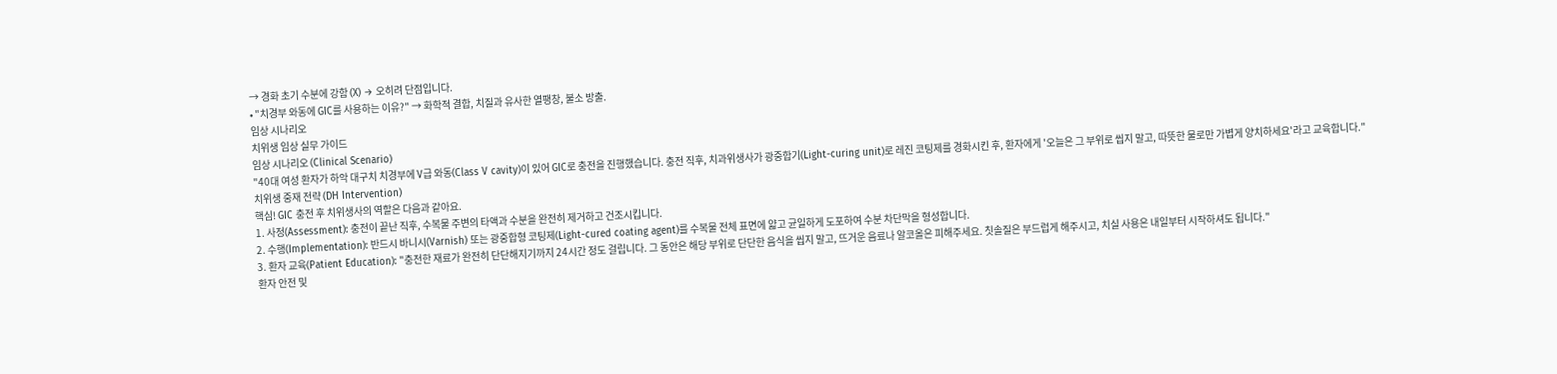→ 경화 초기 수분에 강함 (X) → 오히려 단점입니다.
• "치경부 와동에 GIC를 사용하는 이유?" → 화학적 결합, 치질과 유사한 열팽창, 불소 방출.
임상 시나리오
치위생 임상 실무 가이드
임상 시나리오 (Clinical Scenario)
"40대 여성 환자가 하악 대구치 치경부에 V급 와동(Class V cavity)이 있어 GIC로 충전을 진행했습니다. 충전 직후, 치과위생사가 광중합기(Light-curing unit)로 레진 코팅제를 경화시킨 후, 환자에게 '오늘은 그 부위로 씹지 말고, 따뜻한 물로만 가볍게 양치하세요'라고 교육합니다."
치위생 중재 전략 (DH Intervention)
핵심! GIC 충전 후 치위생사의 역할은 다음과 같아요.
1. 사정(Assessment): 충전이 끝난 직후, 수복물 주변의 타액과 수분을 완전히 제거하고 건조시킵니다.
2. 수행(Implementation): 반드시 바니시(Varnish) 또는 광중합형 코팅제(Light-cured coating agent)를 수복물 전체 표면에 얇고 균일하게 도포하여 수분 차단막을 형성합니다.
3. 환자 교육(Patient Education): "충전한 재료가 완전히 단단해지기까지 24시간 정도 걸립니다. 그 동안은 해당 부위로 단단한 음식을 씹지 말고, 뜨거운 음료나 알코올은 피해주세요. 칫솔질은 부드럽게 해주시고, 치실 사용은 내일부터 시작하셔도 됩니다."
환자 안전 및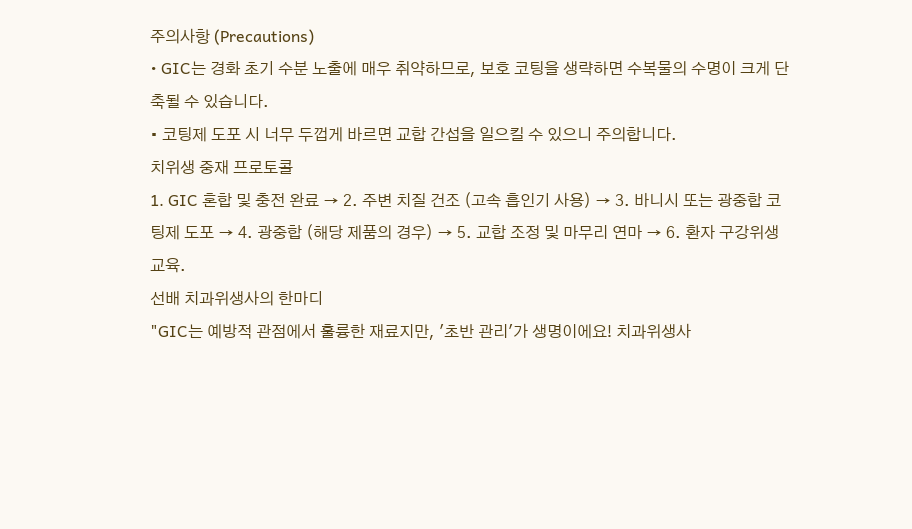주의사항 (Precautions)
• GIC는 경화 초기 수분 노출에 매우 취약하므로, 보호 코팅을 생략하면 수복물의 수명이 크게 단축될 수 있습니다.
• 코팅제 도포 시 너무 두껍게 바르면 교합 간섭을 일으킬 수 있으니 주의합니다.
치위생 중재 프로토콜
1. GIC 혼합 및 충전 완료 → 2. 주변 치질 건조 (고속 흡인기 사용) → 3. 바니시 또는 광중합 코팅제 도포 → 4. 광중합 (해당 제품의 경우) → 5. 교합 조정 및 마무리 연마 → 6. 환자 구강위생 교육.
선배 치과위생사의 한마디
"GIC는 예방적 관점에서 훌륭한 재료지만, '초반 관리'가 생명이에요! 치과위생사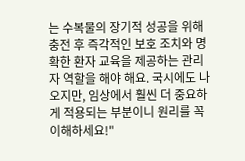는 수복물의 장기적 성공을 위해 충전 후 즉각적인 보호 조치와 명확한 환자 교육을 제공하는 관리자 역할을 해야 해요. 국시에도 나오지만, 임상에서 훨씬 더 중요하게 적용되는 부분이니 원리를 꼭 이해하세요!"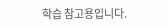학습 참고용입니다.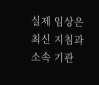실제 임상은 최신 지침과 소속 기관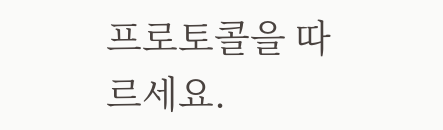프로토콜을 따르세요.